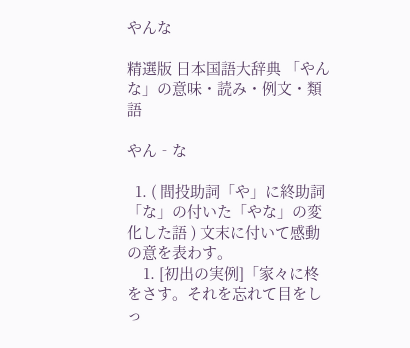やんな

精選版 日本国語大辞典 「やんな」の意味・読み・例文・類語

やん‐な

  1. ( 間投助詞「や」に終助詞「な」の付いた「やな」の変化した語 ) 文末に付いて感動の意を表わす。
    1. [初出の実例]「家々に柊をさす。それを忘れて目をしっ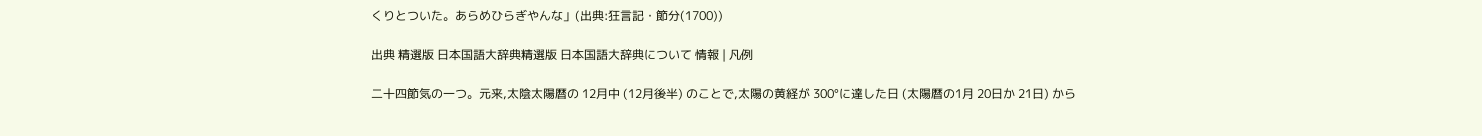くりとついた。あらめひらぎやんな」(出典:狂言記・節分(1700))

出典 精選版 日本国語大辞典精選版 日本国語大辞典について 情報 | 凡例

二十四節気の一つ。元来,太陰太陽暦の 12月中 (12月後半) のことで,太陽の黄経が 300°に達した日 (太陽暦の1月 20日か 21日) から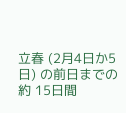立春 (2月4日か5日) の前日までの約 15日間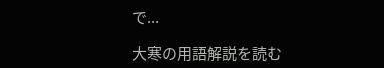で...

大寒の用語解説を読む